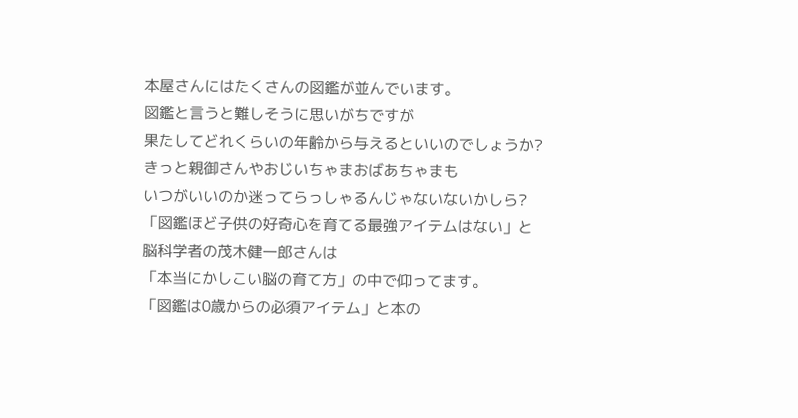本屋さんにはたくさんの図鑑が並んでいます。
図鑑と言うと難しそうに思いがちですが
果たしてどれくらいの年齢から与えるといいのでしょうか?
きっと親御さんやおじいちゃまおばあちゃまも
いつがいいのか迷ってらっしゃるんじゃないないかしら?
「図鑑ほど子供の好奇心を育てる最強アイテムはない」と
脳科学者の茂木健一郎さんは
「本当にかしこい脳の育て方」の中で仰ってます。
「図鑑は0歳からの必須アイテム」と本の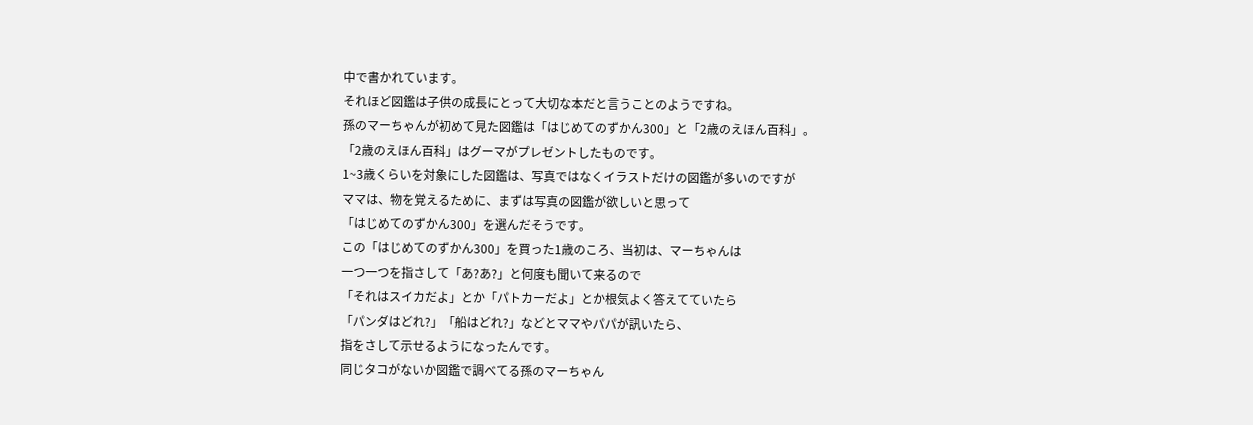中で書かれています。
それほど図鑑は子供の成長にとって大切な本だと言うことのようですね。
孫のマーちゃんが初めて見た図鑑は「はじめてのずかん300」と「2歳のえほん百科」。
「2歳のえほん百科」はグーマがプレゼントしたものです。
1~3歳くらいを対象にした図鑑は、写真ではなくイラストだけの図鑑が多いのですが
ママは、物を覚えるために、まずは写真の図鑑が欲しいと思って
「はじめてのずかん300」を選んだそうです。
この「はじめてのずかん300」を買った1歳のころ、当初は、マーちゃんは
一つ一つを指さして「あ?あ?」と何度も聞いて来るので
「それはスイカだよ」とか「パトカーだよ」とか根気よく答えてていたら
「パンダはどれ?」「船はどれ?」などとママやパパが訊いたら、
指をさして示せるようになったんです。
同じタコがないか図鑑で調べてる孫のマーちゃん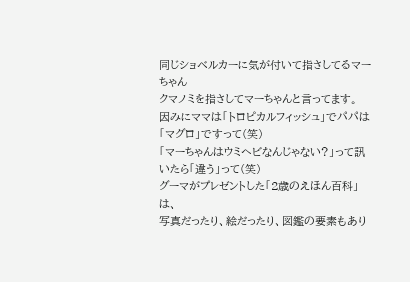同じショベルカーに気が付いて指さしてるマーちゃん
クマノミを指さしてマーちゃんと言ってます。
因みにママは「トロピカルフィッシュ」でパパは「マグロ」ですって(笑)
「マーちゃんはウミヘビなんじゃない?」って訊いたら「違う」って(笑)
グーマがプレゼントした「2歳のえほん百科」は、
写真だったり、絵だったり、図鑑の要素もあり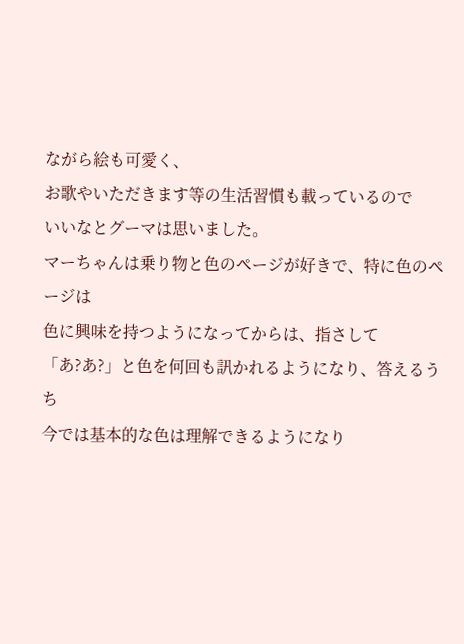ながら絵も可愛く、
お歌やいただきます等の生活習慣も載っているので
いいなとグーマは思いました。
マーちゃんは乗り物と色のページが好きで、特に色のページは
色に興味を持つようになってからは、指さして
「あ?あ?」と色を何回も訊かれるようになり、答えるうち
今では基本的な色は理解できるようになり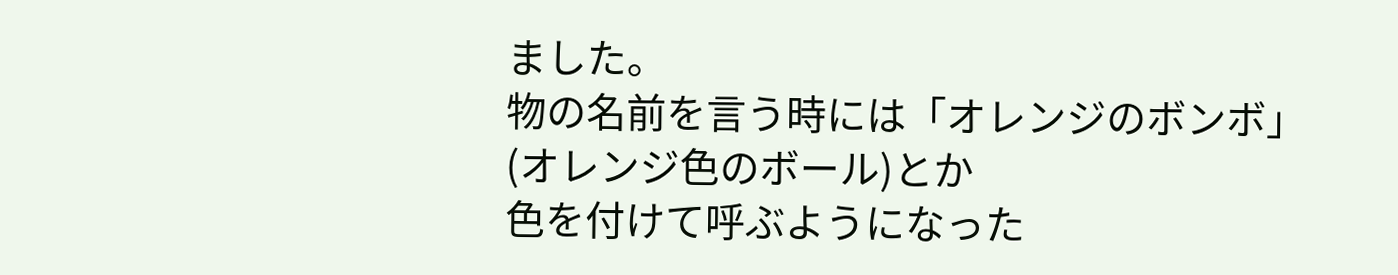ました。
物の名前を言う時には「オレンジのボンボ」(オレンジ色のボール)とか
色を付けて呼ぶようになった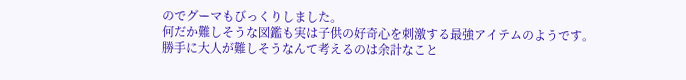のでグーマもびっくりしました。
何だか難しそうな図鑑も実は子供の好奇心を刺激する最強アイテムのようです。
勝手に大人が難しそうなんて考えるのは余計なこと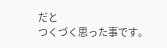だと
つくづく思った事です。